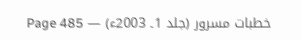خطبات مسرور (جلد 1۔ 2003ء) — Page 485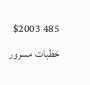485 $2003 خطبات مسرور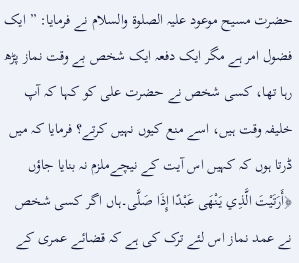حضرت مسیح موعود علیہ الصلوۃ والسلام نے فرمایا: ” ایک فضول امر ہے مگر ایک دفعہ ایک شخص بے وقت نماز پڑھ رہا تھا، کسی شخص نے حضرت علی کو کہا کہ آپ خلیفہ وقت ہیں، اسے منع کیوں نہیں کرتے؟ فرمایا کہ میں ڈرتا ہوں کہ کہیں اس آیت کے نیچےملزم نہ بنایا جاؤں ﴿أَرَتَيْتَ الَّذِي يَنْهَى عَبْدًا إِذَا صَلَّی۔ہاں اگر کسی شخص نے عمد نماز اس لئے ترک کی ہے کہ قضائے عمری کے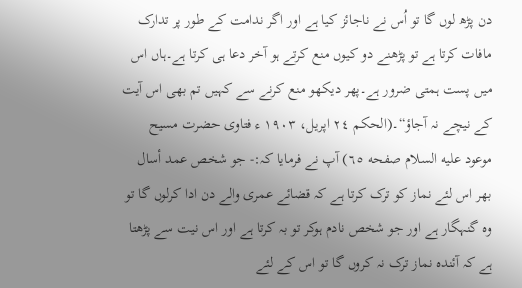دن پڑھ لوں گا تو اُس نے ناجائز کیا ہے اور اگر ندامت کے طور پر تدارک مافات کرتا ہے تو پڑھنے دو کیوں منع کرتے ہو آخر دعا ہی کرتا ہے۔ہاں اس میں پست ہمتی ضرور ہے۔پھر دیکھو منع کرنے سے کہیں تم بھی اس آیت کے نیچے نہ آجاؤ“۔(الحكم ۲٤ اپریل، ۱۹۰۳ ء فتاوی حضرت مسیح موعود عليه السلام صفحه ٦٥) آپ نے فرمایا کہ:- جو شخص عمد أسال بھر اس لئے نماز کو ترک کرتا ہے کہ قضائے عمری والے دن ادا کرلوں گا تو وہ گنہگار ہے اور جو شخص نادم ہوکر تو بہ کرتا ہے اور اس نیت سے پڑھتا ہے کہ آئندہ نماز ترک نہ کروں گا تو اس کے لئے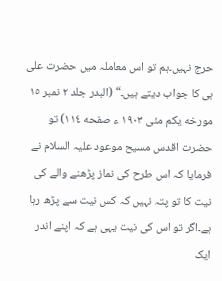حرج نہیں۔ہم تو اس معاملہ میں حضرت علی ہی کا جواب دیتے ہیں۔“ (البدر جلد ٢ نمبر ١٥ مورخه یکم مئى ١٩٠٣ ء صفحه ١١٤) تو حضرت اقدس مسیح موعود علیہ السلام نے فرمایا کہ اس طرح کی نماز پڑھنے والے کی نیت کا تو پتہ نہیں کہ کس نیت سے پڑھ رہا ہے۔اگر تو اس کی نیت یہی ہے کہ اپنے اندر ایک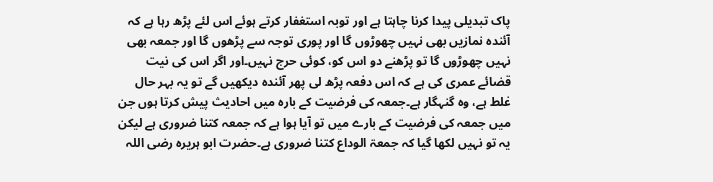پاک تبدیلی پیدا کرنا چاہتا ہے اور توبہ استغفار کرتے ہوئے اس لئے پڑھ رہا ہے کہ آئندہ نمازیں بھی نہیں چھوڑوں گا اور پوری توجہ سے پڑھوں گا اور جمعہ بھی نہیں چھوڑوں گا تو پڑھنے دو اس کو، کوئی حرج نہیں۔اور اگر اس کی نیت قضائے عمری کی ہے کہ اس دفعہ پڑھ لی پھر آئندہ دیکھیں گے تو یہ بہر حال غلط ہے، وہ گنہگار ہے۔جمعہ کی فرضیت کے بارہ میں احادیث پیش کرتا ہوں جن میں جمعہ کی فرضیت کے بارے میں تو آیا ہوا ہے کہ جمعہ کتنا ضروری ہے لیکن یہ تو نہیں لکھا گیا کہ جمعۃ الوداع کتنا ضروری ہے۔حضرت ابو ہریرہ رضی اللہ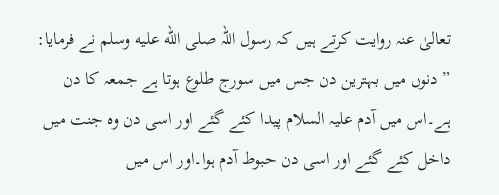تعالیٰ عنہ روایت کرتے ہیں کہ رسول اللہ صلى الله عليه وسلم نے فرمایا: ” دنوں میں بہترین دن جس میں سورج طلوع ہوتا ہے جمعہ کا دن ہے۔اس میں آدم علیہ السلام پیدا کئے گئے اور اسی دن وہ جنت میں داخل کئے گئے اور اسی دن حبوط آدم ہوا۔اور اس میں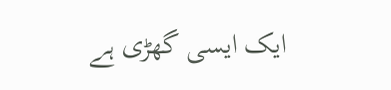ایک ایسی گھڑی ہے